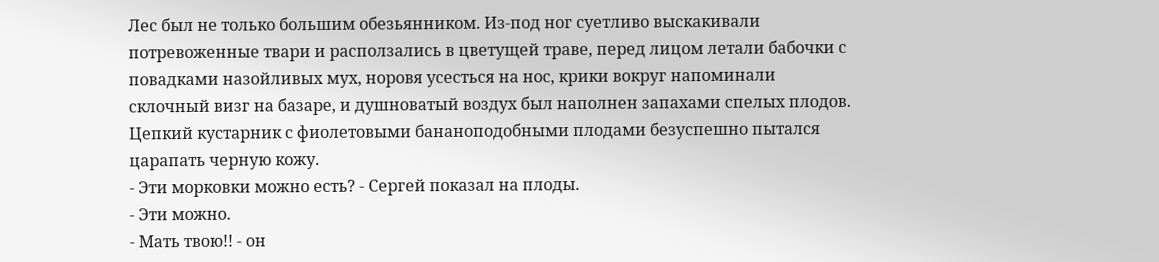Лес был не только большим обезьянником. Из-под ног суетливо выскакивали потревоженные твари и расползались в цветущей траве, перед лицом летали бабочки с повадками назойливых мух, норовя усесться на нос, крики вокруг напоминали склочный визг на базаре, и душноватый воздух был наполнен запахами спелых плодов. Цепкий кустарник с фиолетовыми бананоподобными плодами безуспешно пытался царапать черную кожу.
- Эти морковки можно есть? - Сергей показал на плоды.
- Эти можно.
- Мать твою!! - он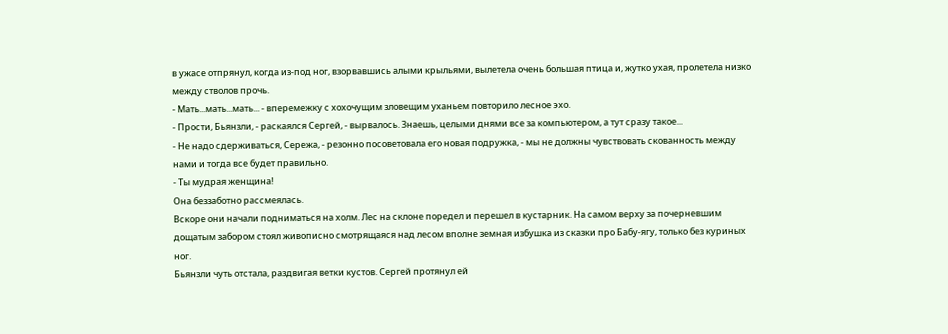в ужасе отпрянул, когда из-под ног, взорвавшись алыми крыльями, вылетела очень большая птица и, жутко ухая, пролетела низко между стволов прочь.
- Мать...мать...мать... - вперемежку с хохочущим зловещим уханьем повторило лесное эхо.
- Прости, Бьянзли, - раскаялся Сергей, - вырвалось. Знаешь, целыми днями все за компьютером, а тут сразу такое...
- Не надо сдерживаться, Сережа, - резонно посоветовала его новая подружка, - мы не должны чувствовать скованность между нами и тогда все будет правильно.
- Ты мудрая женщина!
Она беззаботно рассмеялась.
Вскоре они начали подниматься на холм. Лес на склоне поредел и перешел в кустарник. На самом верху за почерневшим дощатым забором стоял живописно смотрящаяся над лесом вполне земная избушка из сказки про Бабу-ягу, только без куриных ног.
Бьянзли чуть отстала, раздвигая ветки кустов. Сергей протянул ей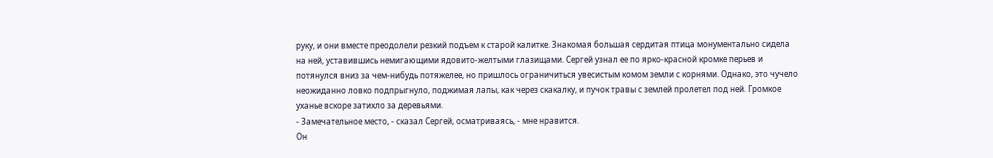руку, и они вместе преодолели резкий подъем к старой калитке. Знакомая большая сердитая птица монументально сидела на ней, уставившись немигающими ядовито-желтыми глазищами. Сергей узнал ее по ярко-красной кромке перьев и потянулся вниз за чем-нибудь потяжелее, но пришлось ограничиться увесистым комом земли с корнями. Однако, это чучело неожиданно ловко подпрыгнуло, поджимая лапы, как через скакалку, и пучок травы с землей пролетел под ней. Громкое уханье вскоре затихло за деревьями.
- Замечательное место, - сказал Сергей, осматриваясь, - мне нравится.
Он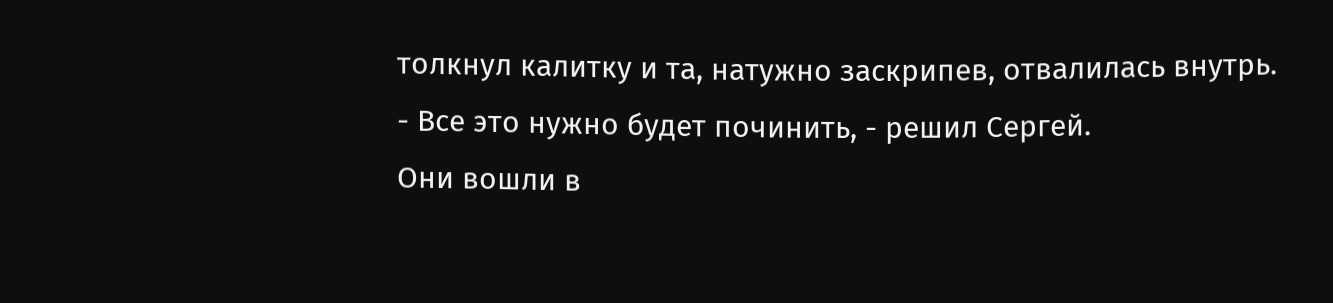толкнул калитку и та, натужно заскрипев, отвалилась внутрь.
- Все это нужно будет починить, - решил Сергей.
Они вошли в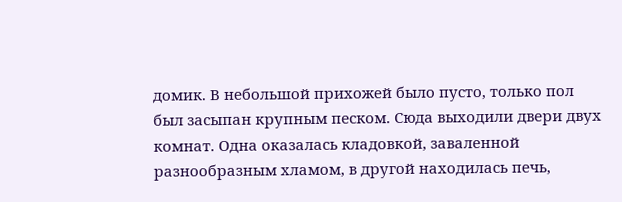домик. В небольшой прихожей было пусто, только пол был засыпан крупным песком. Сюда выходили двери двух комнат. Одна оказалась кладовкой, заваленной разнообразным хламом, в другой находилась печь,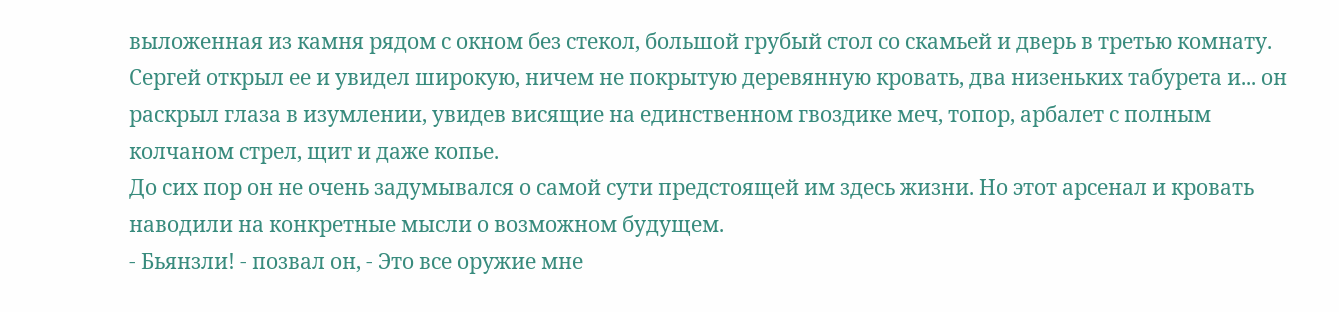выложенная из камня рядом с окном без стекол, большой грубый стол со скамьей и дверь в третью комнату. Сергей открыл ее и увидел широкую, ничем не покрытую деревянную кровать, два низеньких табурета и... он раскрыл глаза в изумлении, увидев висящие на единственном гвоздике меч, топор, арбалет с полным колчаном стрел, щит и даже копье.
До сих пор он не очень задумывался о самой сути предстоящей им здесь жизни. Но этот арсенал и кровать наводили на конкретные мысли о возможном будущем.
- Бьянзли! - позвал он, - Это все оружие мне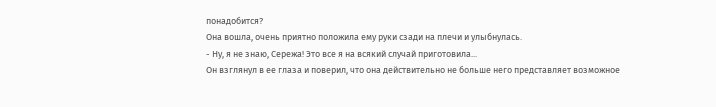понадобится?
Она вошла, очень приятно положила ему руки сзади на плечи и улыбнулась.
- Ну, я не знаю, Сережа! Это все я на всякий случай приготовила...
Он взглянул в ее глаза и поверил, что она действительно не больше него представляет возможное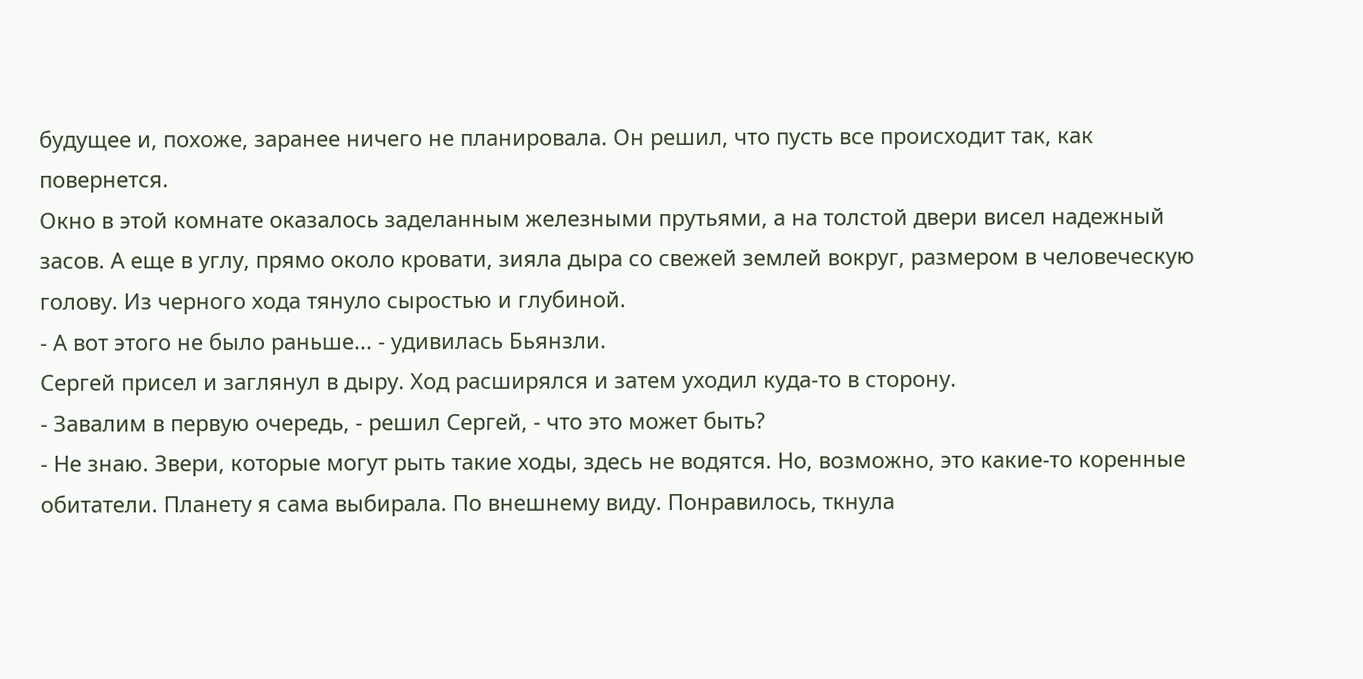будущее и, похоже, заранее ничего не планировала. Он решил, что пусть все происходит так, как повернется.
Окно в этой комнате оказалось заделанным железными прутьями, а на толстой двери висел надежный засов. А еще в углу, прямо около кровати, зияла дыра со свежей землей вокруг, размером в человеческую голову. Из черного хода тянуло сыростью и глубиной.
- А вот этого не было раньше... - удивилась Бьянзли.
Сергей присел и заглянул в дыру. Ход расширялся и затем уходил куда-то в сторону.
- Завалим в первую очередь, - решил Сергей, - что это может быть?
- Не знаю. Звери, которые могут рыть такие ходы, здесь не водятся. Но, возможно, это какие-то коренные обитатели. Планету я сама выбирала. По внешнему виду. Понравилось, ткнула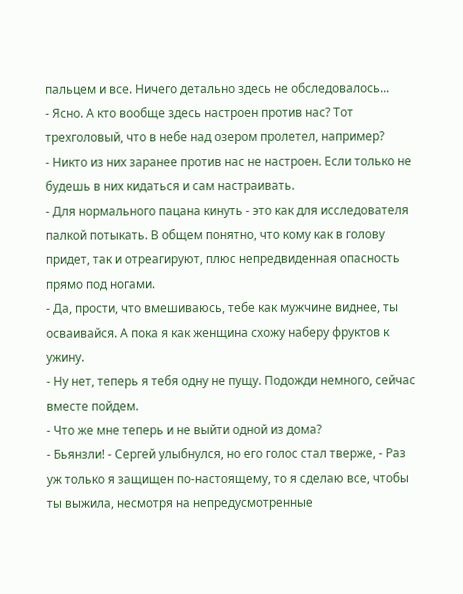пальцем и все. Ничего детально здесь не обследовалось...
- Ясно. А кто вообще здесь настроен против нас? Тот трехголовый, что в небе над озером пролетел, например?
- Никто из них заранее против нас не настроен. Если только не будешь в них кидаться и сам настраивать.
- Для нормального пацана кинуть - это как для исследователя палкой потыкать. В общем понятно, что кому как в голову придет, так и отреагируют, плюс непредвиденная опасность прямо под ногами.
- Да, прости, что вмешиваюсь, тебе как мужчине виднее, ты осваивайся. А пока я как женщина схожу наберу фруктов к ужину.
- Ну нет, теперь я тебя одну не пущу. Подожди немного, сейчас вместе пойдем.
- Что же мне теперь и не выйти одной из дома?
- Бьянзли! - Сергей улыбнулся, но его голос стал тверже, - Раз уж только я защищен по-настоящему, то я сделаю все, чтобы ты выжила, несмотря на непредусмотренные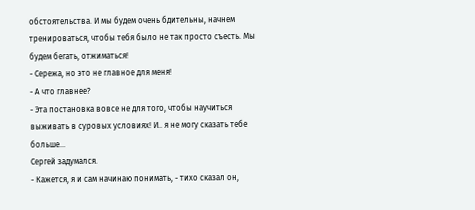обстоятельства. И мы будем очень бдительны, начнем тренироваться, чтобы тебя было не так просто съесть. Мы будем бегать, отжиматься!
- Сережа, но это не главное для меня!
- А что главнее?
- Эта постановка вовсе не для того, чтобы научиться выживать в суровых условиях! И.. я не могу сказать тебе больше...
Сергей задумался.
- Кажется, я и сам начинаю понимать, - тихо сказал он,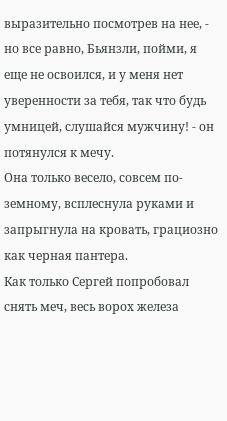выразительно посмотрев на нее, - но все равно, Бьянзли, пойми, я еще не освоился, и у меня нет уверенности за тебя, так что будь умницей, слушайся мужчину! - он потянулся к мечу.
Она только весело, совсем по-земному, всплеснула руками и запрыгнула на кровать, грациозно как черная пантера.
Как только Сергей попробовал снять меч, весь ворох железа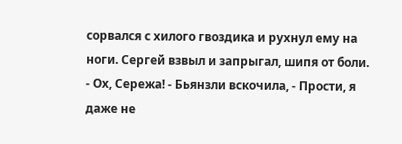сорвался с хилого гвоздика и рухнул ему на ноги. Сергей взвыл и запрыгал, шипя от боли.
- Ох, Сережа! - Бьянзли вскочила, - Прости, я даже не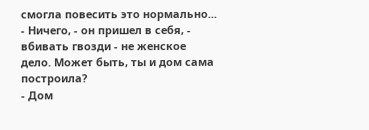смогла повесить это нормально...
- Ничего, - он пришел в себя, - вбивать гвозди - не женское дело. Может быть, ты и дом сама построила?
- Дом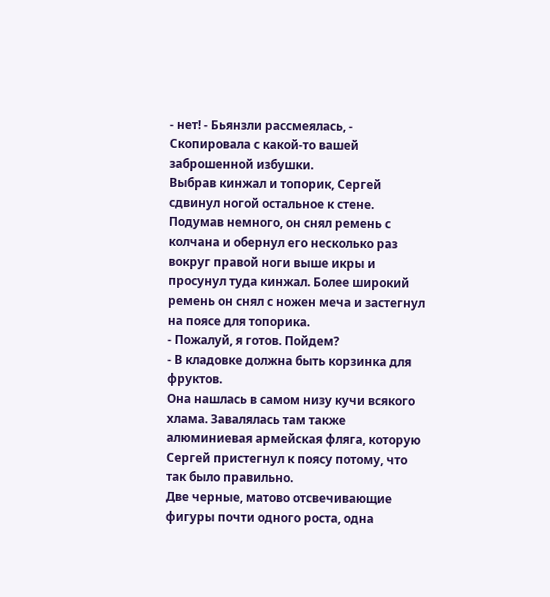- нет! - Бьянзли рассмеялась, - Скопировала с какой-то вашей заброшенной избушки.
Выбрав кинжал и топорик, Сергей сдвинул ногой остальное к стене. Подумав немного, он снял ремень с колчана и обернул его несколько раз вокруг правой ноги выше икры и просунул туда кинжал. Более широкий ремень он снял с ножен меча и застегнул на поясе для топорика.
- Пожалуй, я готов. Пойдем?
- В кладовке должна быть корзинка для фруктов.
Она нашлась в самом низу кучи всякого хлама. Завалялась там также алюминиевая армейская фляга, которую Сергей пристегнул к поясу потому, что так было правильно.
Две черные, матово отсвечивающие фигуры почти одного роста, одна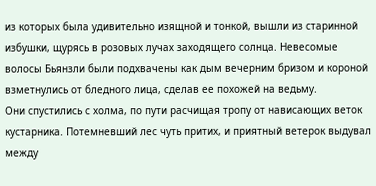из которых была удивительно изящной и тонкой, вышли из старинной избушки, щурясь в розовых лучах заходящего солнца. Невесомые волосы Бьянзли были подхвачены как дым вечерним бризом и короной взметнулись от бледного лица, сделав ее похожей на ведьму.
Они спустились с холма, по пути расчищая тропу от нависающих веток кустарника. Потемневший лес чуть притих, и приятный ветерок выдувал между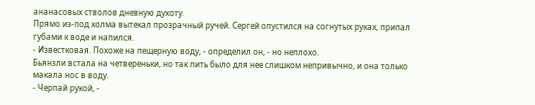ананасовых стволов дневную духоту.
Прямо из-под холма вытекал прозрачный ручей. Сергей опустился на согнутых руках, припал губами к воде и напился.
- Известковая. Похоже на пещерную воду, - определил он, - но неплохо.
Бьянзли встала на четвереньки, но так пить было для нее слишком непривычно, и она только макала нос в воду.
- Черпай рукой, -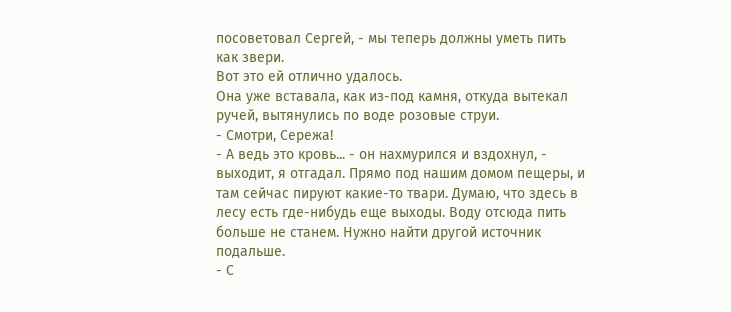посоветовал Сергей, - мы теперь должны уметь пить как звери.
Вот это ей отлично удалось.
Она уже вставала, как из-под камня, откуда вытекал ручей, вытянулись по воде розовые струи.
- Смотри, Сережа!
- А ведь это кровь... - он нахмурился и вздохнул, - выходит, я отгадал. Прямо под нашим домом пещеры, и там сейчас пируют какие-то твари. Думаю, что здесь в лесу есть где-нибудь еще выходы. Воду отсюда пить больше не станем. Нужно найти другой источник подальше.
- С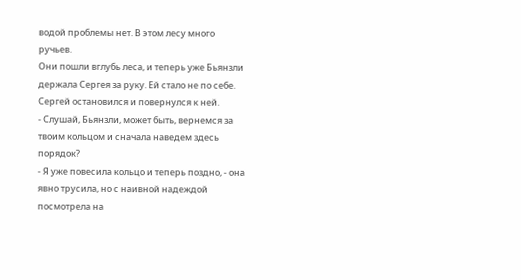водой проблемы нет. В этом лесу много ручьев.
Они пошли вглубь леса, и теперь уже Бьянзли держала Сергея за руку. Ей стало не по себе. Сергей остановился и повернулся к ней.
- Слушай, Бьянзли, может быть, вернемся за твоим кольцом и сначала наведем здесь порядок?
- Я уже повесила кольцо и теперь поздно, - она явно трусила, но с наивной надеждой посмотрела на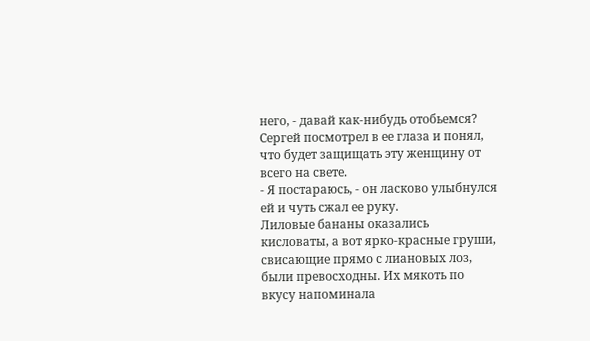него, - давай как-нибудь отобьемся?
Сергей посмотрел в ее глаза и понял, что будет защищать эту женщину от всего на свете.
- Я постараюсь, - он ласково улыбнулся ей и чуть сжал ее руку.
Лиловые бананы оказались кисловаты, а вот ярко-красные груши, свисающие прямо с лиановых лоз, были превосходны. Их мякоть по вкусу напоминала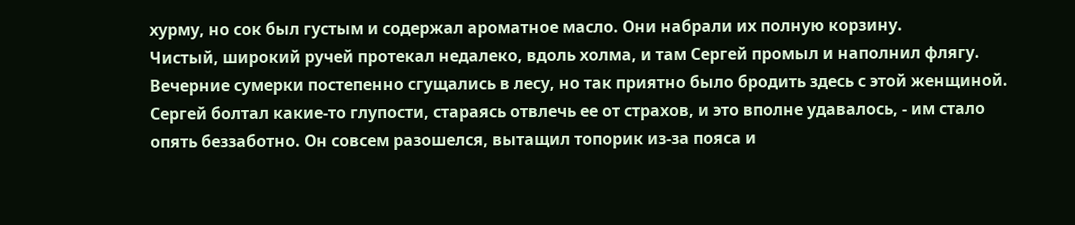хурму, но сок был густым и содержал ароматное масло. Они набрали их полную корзину.
Чистый, широкий ручей протекал недалеко, вдоль холма, и там Сергей промыл и наполнил флягу.
Вечерние сумерки постепенно сгущались в лесу, но так приятно было бродить здесь с этой женщиной. Сергей болтал какие-то глупости, стараясь отвлечь ее от страхов, и это вполне удавалось, - им стало опять беззаботно. Он совсем разошелся, вытащил топорик из-за пояса и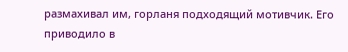размахивал им, горланя подходящий мотивчик. Его приводило в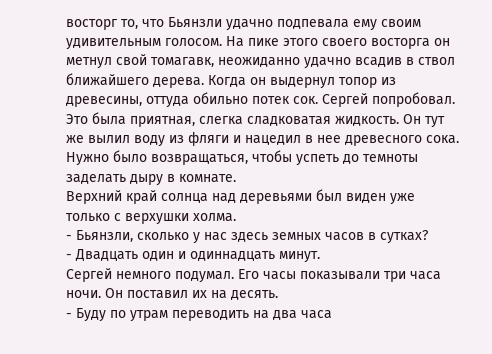восторг то, что Бьянзли удачно подпевала ему своим удивительным голосом. На пике этого своего восторга он метнул свой томагавк, неожиданно удачно всадив в ствол ближайшего дерева. Когда он выдернул топор из древесины, оттуда обильно потек сок. Сергей попробовал. Это была приятная, слегка сладковатая жидкость. Он тут же вылил воду из фляги и нацедил в нее древесного сока. Нужно было возвращаться, чтобы успеть до темноты заделать дыру в комнате.
Верхний край солнца над деревьями был виден уже только с верхушки холма.
- Бьянзли, сколько у нас здесь земных часов в сутках?
- Двадцать один и одиннадцать минут.
Сергей немного подумал. Его часы показывали три часа ночи. Он поставил их на десять.
- Буду по утрам переводить на два часа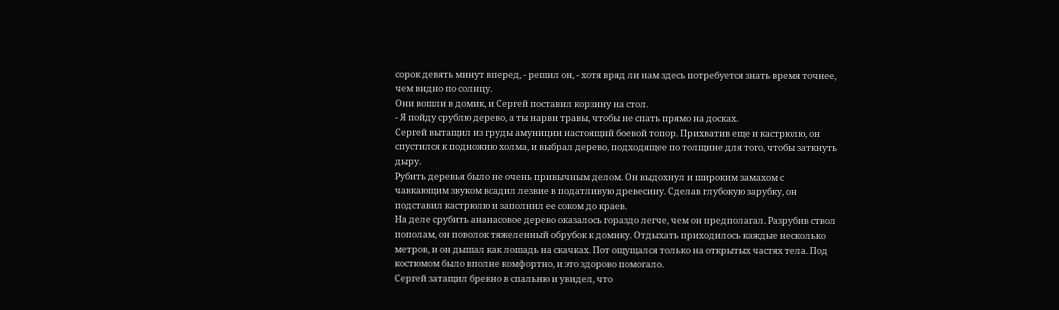сорок девять минут вперед, - решил он, - хотя вряд ли нам здесь потребуется знать время точнее, чем видно по солнцу.
Они вошли в домик, и Сергей поставил корзину на стол.
- Я пойду срублю дерево, а ты нарви травы, чтобы не спать прямо на досках.
Сергей вытащил из груды амуниции настоящий боевой топор. Прихватив еще и кастрюлю, он спустился к подножию холма, и выбрал дерево, подходящее по толщине для того, чтобы заткнуть дыру.
Рубить деревья было не очень привычным делом. Он выдохнул и широким замахом с чавкающим звуком всадил лезвие в податливую древесину. Сделав глубокую зарубку, он подставил кастрюлю и заполнил ее соком до краев.
На деле срубить ананасовое дерево оказалось гораздо легче, чем он предполагал. Разрубив ствол пополам, он поволок тяжеленный обрубок к домику. Отдыхать приходилось каждые несколько метров, и он дышал как лошадь на скачках. Пот ощущался только на открытых частях тела. Под костюмом было вполне комфортно, и это здорово помогало.
Сергей затащил бревно в спальню и увидел, что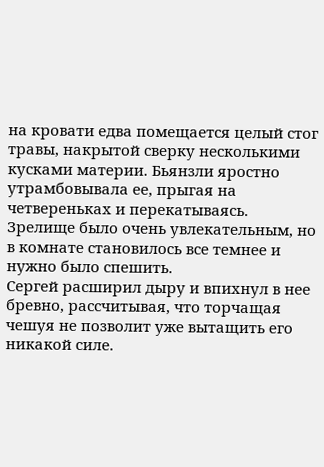на кровати едва помещается целый стог травы, накрытой сверку несколькими кусками материи. Бьянзли яростно утрамбовывала ее, прыгая на четвереньках и перекатываясь. Зрелище было очень увлекательным, но в комнате становилось все темнее и нужно было спешить.
Сергей расширил дыру и впихнул в нее бревно, рассчитывая, что торчащая чешуя не позволит уже вытащить его никакой силе.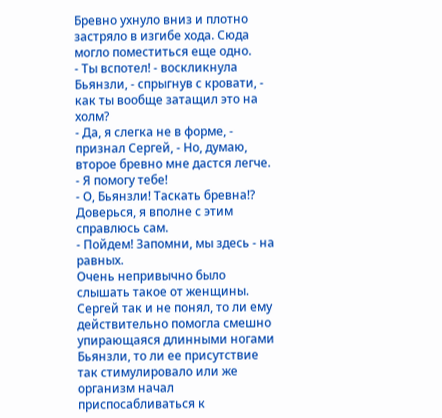Бревно ухнуло вниз и плотно застряло в изгибе хода. Сюда могло поместиться еще одно.
- Ты вспотел! - воскликнула Бьянзли, - спрыгнув с кровати, - как ты вообще затащил это на холм?
- Да, я слегка не в форме, - признал Сергей, - Но, думаю, второе бревно мне дастся легче.
- Я помогу тебе!
- О, Бьянзли! Таскать бревна!? Доверься, я вполне с этим справлюсь сам.
- Пойдем! Запомни, мы здесь - на равных.
Очень непривычно было слышать такое от женщины.
Сергей так и не понял, то ли ему действительно помогла смешно упирающаяся длинными ногами Бьянзли, то ли ее присутствие так стимулировало или же организм начал приспосабливаться к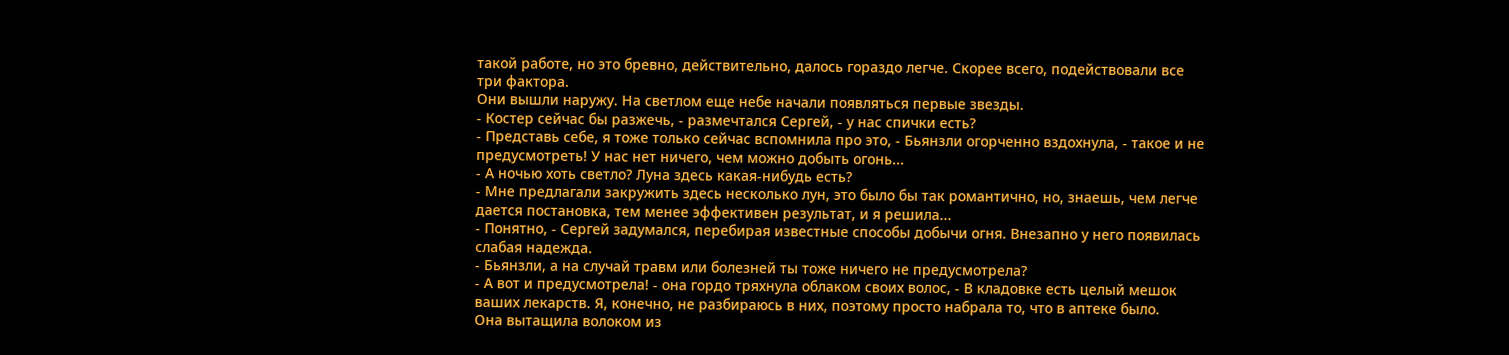такой работе, но это бревно, действительно, далось гораздо легче. Скорее всего, подействовали все три фактора.
Они вышли наружу. На светлом еще небе начали появляться первые звезды.
- Костер сейчас бы разжечь, - размечтался Сергей, - у нас спички есть?
- Представь себе, я тоже только сейчас вспомнила про это, - Бьянзли огорченно вздохнула, - такое и не предусмотреть! У нас нет ничего, чем можно добыть огонь...
- А ночью хоть светло? Луна здесь какая-нибудь есть?
- Мне предлагали закружить здесь несколько лун, это было бы так романтично, но, знаешь, чем легче дается постановка, тем менее эффективен результат, и я решила...
- Понятно, - Сергей задумался, перебирая известные способы добычи огня. Внезапно у него появилась слабая надежда.
- Бьянзли, а на случай травм или болезней ты тоже ничего не предусмотрела?
- А вот и предусмотрела! - она гордо тряхнула облаком своих волос, - В кладовке есть целый мешок ваших лекарств. Я, конечно, не разбираюсь в них, поэтому просто набрала то, что в аптеке было.
Она вытащила волоком из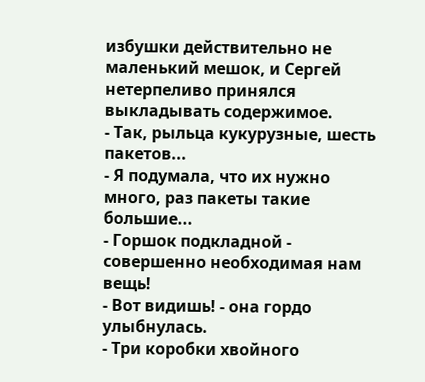избушки действительно не маленький мешок, и Сергей нетерпеливо принялся выкладывать содержимое.
- Так, рыльца кукурузные, шесть пакетов...
- Я подумала, что их нужно много, раз пакеты такие большие...
- Горшок подкладной - совершенно необходимая нам вещь!
- Вот видишь! - она гордо улыбнулась.
- Три коробки хвойного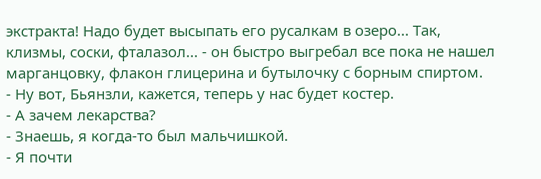экстракта! Надо будет высыпать его русалкам в озеро... Так, клизмы, соски, фталазол... - он быстро выгребал все пока не нашел марганцовку, флакон глицерина и бутылочку с борным спиртом.
- Ну вот, Бьянзли, кажется, теперь у нас будет костер.
- А зачем лекарства?
- Знаешь, я когда-то был мальчишкой.
- Я почти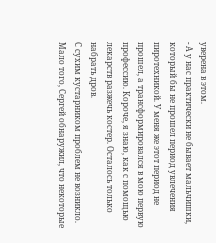уверена в этом.
- А у нас практически не бывает мальчишки, который бы не прошел период увлечения пиротехникой. У меня же этот период не прошел, а трансформировался в мою первую профессию. Короче, я знаю, как с помощью лекарств разжечь костер. Осталось только набрать дров.
С сухим кустарником проблем не возникло. Мало того, Сергей обнаружил, что некоторые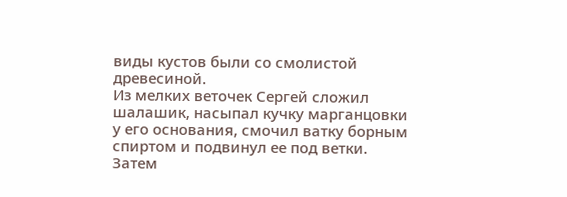виды кустов были со смолистой древесиной.
Из мелких веточек Сергей сложил шалашик, насыпал кучку марганцовки у его основания, смочил ватку борным спиртом и подвинул ее под ветки. Затем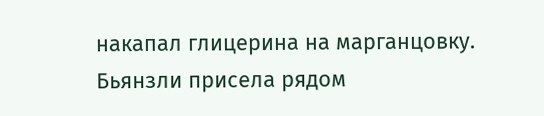накапал глицерина на марганцовку.
Бьянзли присела рядом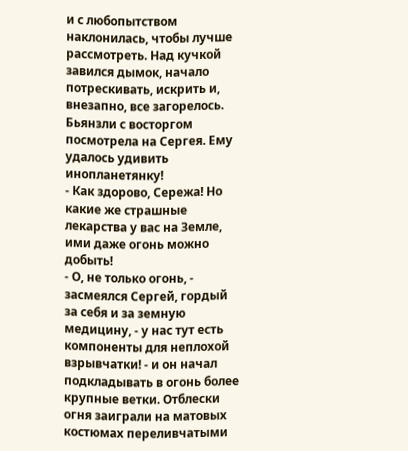и с любопытством наклонилась, чтобы лучше рассмотреть. Над кучкой завился дымок, начало потрескивать, искрить и, внезапно, все загорелось. Бьянзли с восторгом посмотрела на Сергея. Ему удалось удивить инопланетянку!
- Как здорово, Сережа! Но какие же страшные лекарства у вас на Земле, ими даже огонь можно добыть!
- О, не только огонь, - засмеялся Сергей, гордый за себя и за земную медицину, - у нас тут есть компоненты для неплохой взрывчатки! - и он начал подкладывать в огонь более крупные ветки. Отблески огня заиграли на матовых костюмах переливчатыми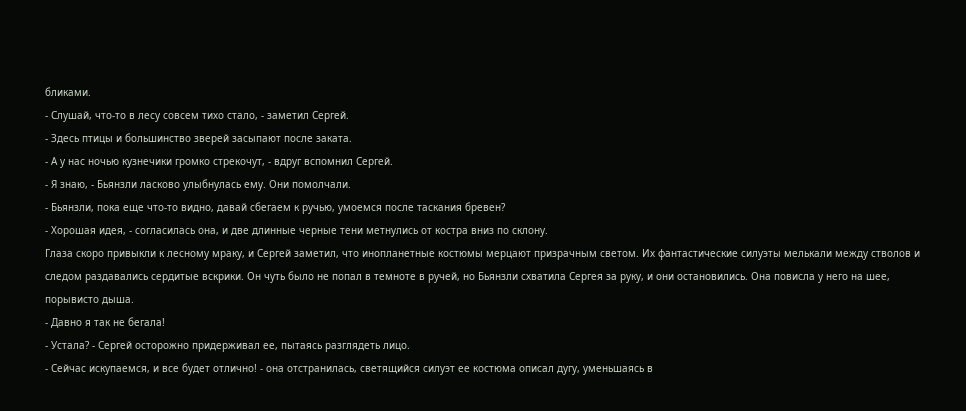бликами.
- Слушай, что-то в лесу совсем тихо стало, - заметил Сергей.
- Здесь птицы и большинство зверей засыпают после заката.
- А у нас ночью кузнечики громко стрекочут, - вдруг вспомнил Сергей.
- Я знаю, - Бьянзли ласково улыбнулась ему. Они помолчали.
- Бьянзли, пока еще что-то видно, давай сбегаем к ручью, умоемся после таскания бревен?
- Хорошая идея, - согласилась она, и две длинные черные тени метнулись от костра вниз по склону.
Глаза скоро привыкли к лесному мраку, и Сергей заметил, что инопланетные костюмы мерцают призрачным светом. Их фантастические силуэты мелькали между стволов и следом раздавались сердитые вскрики. Он чуть было не попал в темноте в ручей, но Бьянзли схватила Сергея за руку, и они остановились. Она повисла у него на шее, порывисто дыша.
- Давно я так не бегала!
- Устала? - Сергей осторожно придерживал ее, пытаясь разглядеть лицо.
- Сейчас искупаемся, и все будет отлично! - она отстранилась, светящийся силуэт ее костюма описал дугу, уменьшаясь в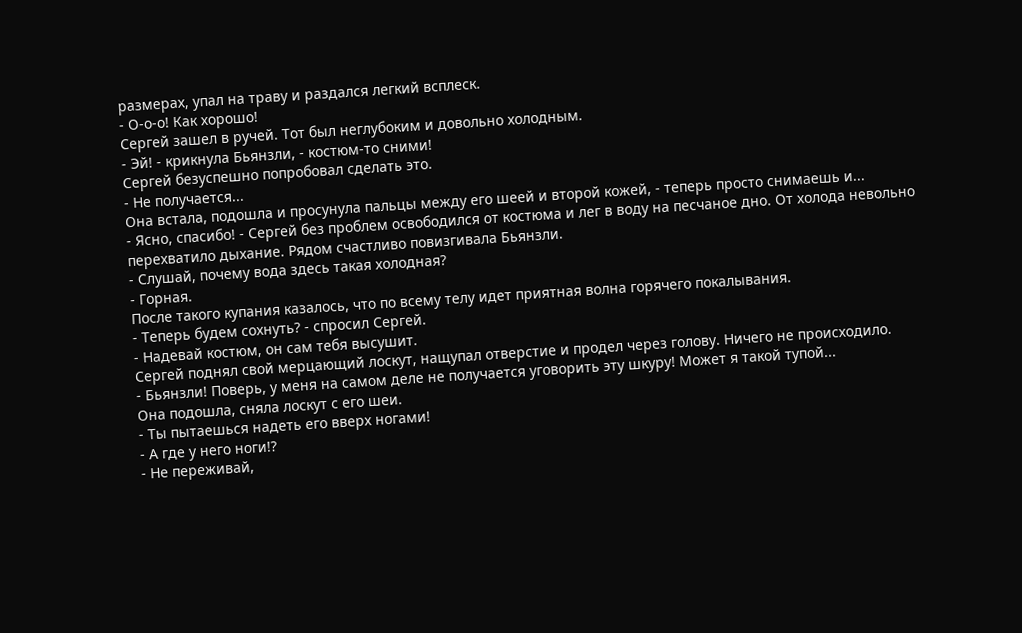размерах, упал на траву и раздался легкий всплеск.
- О-о-о! Как хорошо!
Сергей зашел в ручей. Тот был неглубоким и довольно холодным.
- Эй! - крикнула Бьянзли, - костюм-то сними!
Сергей безуспешно попробовал сделать это.
- Не получается...
Она встала, подошла и просунула пальцы между его шеей и второй кожей, - теперь просто снимаешь и...
- Ясно, спасибо! - Сергей без проблем освободился от костюма и лег в воду на песчаное дно. От холода невольно перехватило дыхание. Рядом счастливо повизгивала Бьянзли.
- Слушай, почему вода здесь такая холодная?
- Горная.
После такого купания казалось, что по всему телу идет приятная волна горячего покалывания.
- Теперь будем сохнуть? - спросил Сергей.
- Надевай костюм, он сам тебя высушит.
Сергей поднял свой мерцающий лоскут, нащупал отверстие и продел через голову. Ничего не происходило.
- Бьянзли! Поверь, у меня на самом деле не получается уговорить эту шкуру! Может я такой тупой...
Она подошла, сняла лоскут с его шеи.
- Ты пытаешься надеть его вверх ногами!
- А где у него ноги!?
- Не переживай,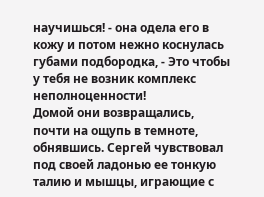научишься! - она одела его в кожу и потом нежно коснулась губами подбородка, - Это чтобы у тебя не возник комплекс неполноценности!
Домой они возвращались, почти на ощупь в темноте, обнявшись. Сергей чувствовал под своей ладонью ее тонкую талию и мышцы, играющие с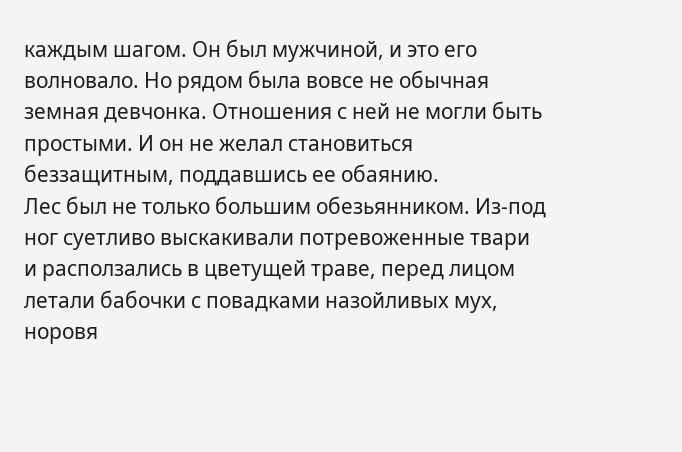каждым шагом. Он был мужчиной, и это его волновало. Но рядом была вовсе не обычная земная девчонка. Отношения с ней не могли быть простыми. И он не желал становиться беззащитным, поддавшись ее обаянию.
Лес был не только большим обезьянником. Из-под ног суетливо выскакивали потревоженные твари и расползались в цветущей траве, перед лицом летали бабочки с повадками назойливых мух, норовя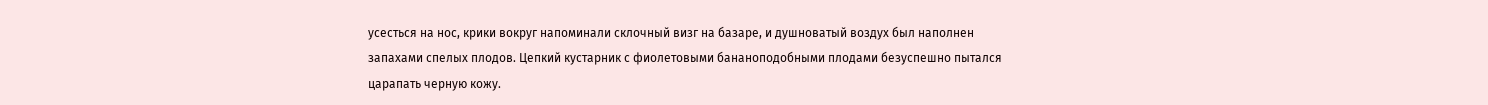усесться на нос, крики вокруг напоминали склочный визг на базаре, и душноватый воздух был наполнен запахами спелых плодов. Цепкий кустарник с фиолетовыми бананоподобными плодами безуспешно пытался царапать черную кожу.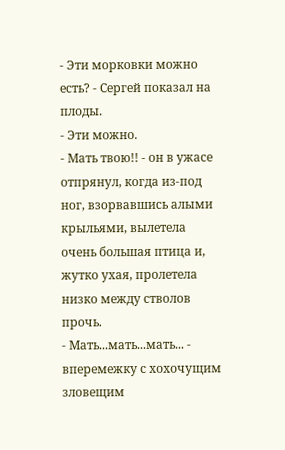- Эти морковки можно есть? - Сергей показал на плоды.
- Эти можно.
- Мать твою!! - он в ужасе отпрянул, когда из-под ног, взорвавшись алыми крыльями, вылетела очень большая птица и, жутко ухая, пролетела низко между стволов прочь.
- Мать...мать...мать... - вперемежку с хохочущим зловещим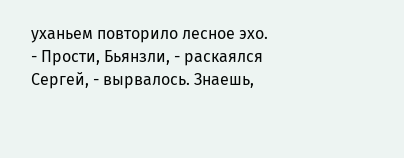уханьем повторило лесное эхо.
- Прости, Бьянзли, - раскаялся Сергей, - вырвалось. Знаешь,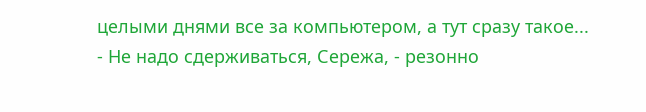целыми днями все за компьютером, а тут сразу такое...
- Не надо сдерживаться, Сережа, - резонно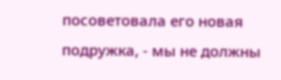посоветовала его новая подружка, - мы не должны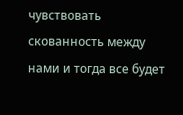чувствовать скованность между нами и тогда все будет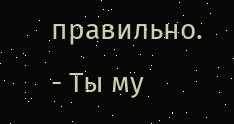правильно.
- Ты му